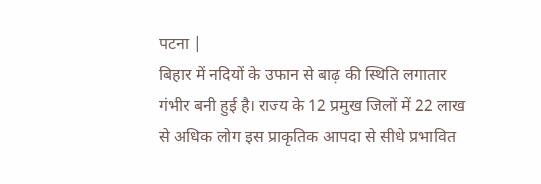पटना |
बिहार में नदियों के उफान से बाढ़ की स्थिति लगातार गंभीर बनी हुई है। राज्य के 12 प्रमुख जिलों में 22 लाख से अधिक लोग इस प्राकृतिक आपदा से सीधे प्रभावित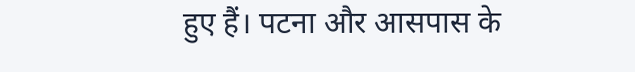हुए हैं। पटना और आसपास के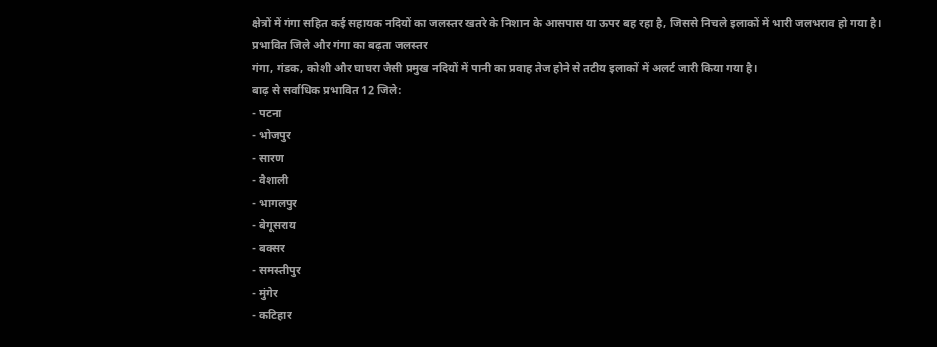क्षेत्रों में गंगा सहित कई सहायक नदियों का जलस्तर खतरे के निशान के आसपास या ऊपर बह रहा है, जिससे निचले इलाकों में भारी जलभराव हो गया है।
प्रभावित जिले और गंगा का बढ़ता जलस्तर
गंगा, गंडक, कोशी और घाघरा जैसी प्रमुख नदियों में पानी का प्रवाह तेज होने से तटीय इलाकों में अलर्ट जारी किया गया है।
बाढ़ से सर्वाधिक प्रभावित 12 जिले:
- पटना
- भोजपुर
- सारण
- वैशाली
- भागलपुर
- बेगूसराय
- बक्सर
- समस्तीपुर
- मुंगेर
- कटिहार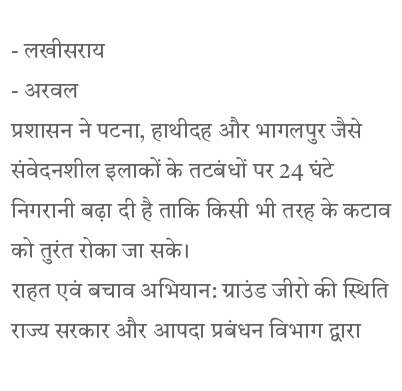- लखीसराय
- अरवल
प्रशासन ने पटना, हाथीदह और भागलपुर जैसे संवेदनशील इलाकों के तटबंधों पर 24 घंटे निगरानी बढ़ा दी है ताकि किसी भी तरह के कटाव को तुरंत रोका जा सके।
राहत एवं बचाव अभियान: ग्राउंड जीरो की स्थिति
राज्य सरकार और आपदा प्रबंधन विभाग द्वारा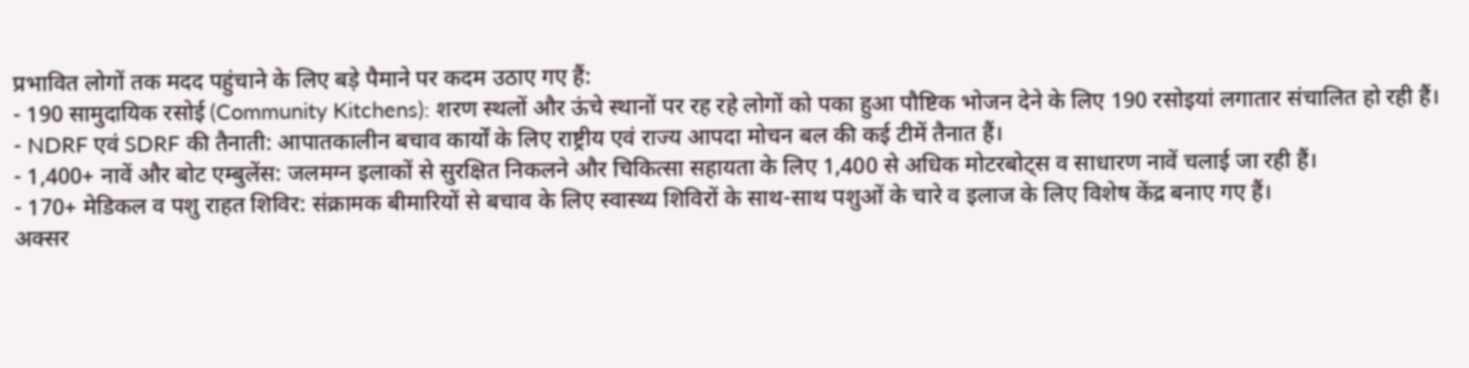प्रभावित लोगों तक मदद पहुंचाने के लिए बड़े पैमाने पर कदम उठाए गए हैं:
- 190 सामुदायिक रसोई (Community Kitchens): शरण स्थलों और ऊंचे स्थानों पर रह रहे लोगों को पका हुआ पौष्टिक भोजन देने के लिए 190 रसोइयां लगातार संचालित हो रही हैं।
- NDRF एवं SDRF की तैनाती: आपातकालीन बचाव कार्यों के लिए राष्ट्रीय एवं राज्य आपदा मोचन बल की कई टीमें तैनात हैं।
- 1,400+ नावें और बोट एम्बुलेंस: जलमग्न इलाकों से सुरक्षित निकलने और चिकित्सा सहायता के लिए 1,400 से अधिक मोटरबोट्स व साधारण नावें चलाई जा रही हैं।
- 170+ मेडिकल व पशु राहत शिविर: संक्रामक बीमारियों से बचाव के लिए स्वास्थ्य शिविरों के साथ-साथ पशुओं के चारे व इलाज के लिए विशेष केंद्र बनाए गए हैं।
अक्सर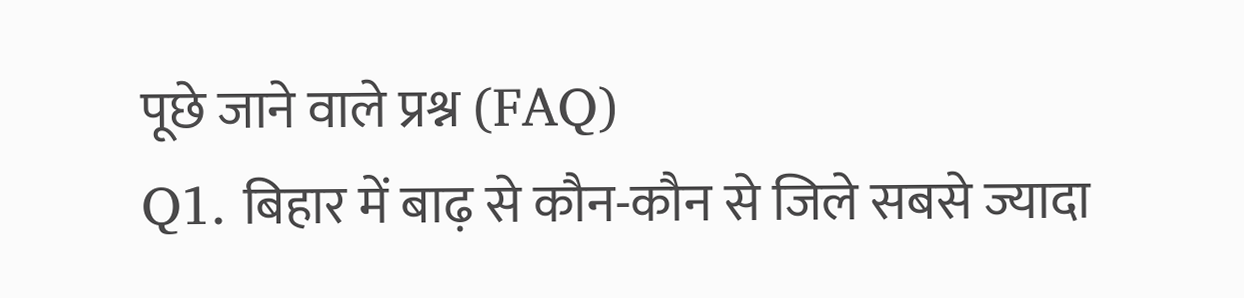पूछे जाने वाले प्रश्न (FAQ)
Q1. बिहार में बाढ़ से कौन-कौन से जिले सबसे ज्यादा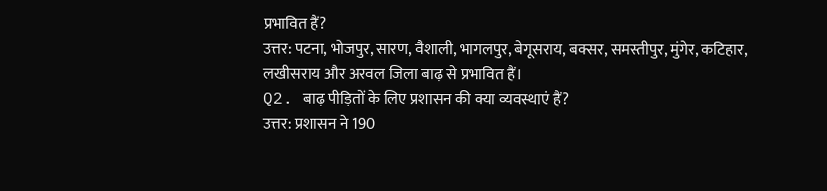प्रभावित हैं?
उत्तर: पटना, भोजपुर, सारण, वैशाली, भागलपुर, बेगूसराय, बक्सर, समस्तीपुर, मुंगेर, कटिहार, लखीसराय और अरवल जिला बाढ़ से प्रभावित हैं।
Q2. बाढ़ पीड़ितों के लिए प्रशासन की क्या व्यवस्थाएं हैं?
उत्तर: प्रशासन ने 190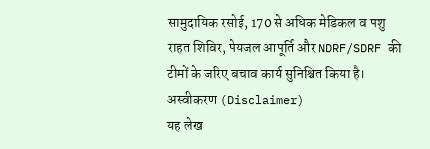सामुदायिक रसोई, 170 से अधिक मेडिकल व पशु राहत शिविर, पेयजल आपूर्ति और NDRF/SDRF की टीमों के जरिए बचाव कार्य सुनिश्चित किया है।
अस्वीकरण (Disclaimer)
यह लेख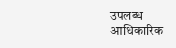उपलब्ध आधिकारिक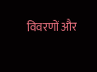विवरणों और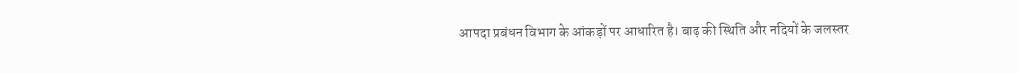आपदा प्रबंधन विभाग के आंकड़ों पर आधारित है। बाढ़ की स्थिति और नदियों के जलस्तर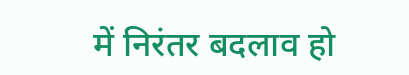में निरंतर बदलाव हो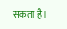सकता है।